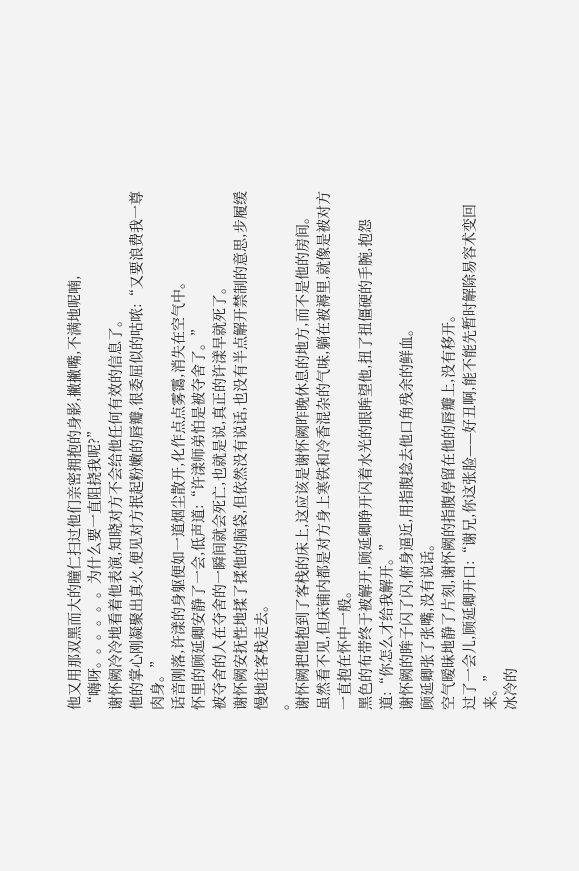他又用那双黑而大的瞳仁扫过他们亲密拥抱的身影,撇撇嘴,不满地呢喃,
“嗨呀。。。。。。为什么要一直阻挠我呢?”
谢怀阙冷冷地看着他表演,知晓对方不会给他任何有效的信息了。
他的掌心刚凝聚出真火,便见对方抿起粉嫩的唇瓣,很委屈似的咕哝:“又要浪费我一尊肉身。”
话音刚落,许漾的身躯便如一道烟尘散开,化作点点雾霭,消失在空气中。
怀里的顾延卿安静了一会,低声道:“许漾师弟怕是被夺舍了。”
被夺舍的人在夺舍的一瞬间就会死亡,也就是说,真正的许漾早就死了。
谢怀阙安抚性地揉了揉他的脑袋,但依然没有说话,也没有半点解开禁制的意思,步履缓慢地往客栈走去。
。
谢怀阙把他抱到了客栈的床上,这应该是谢怀阙昨晚休息的地方,而不是他的房间。
虽然看不见,但床铺内都是对方身上寒铁和冷香混杂的气味,躺在被褥里,就像是被对方一直抱在怀中一般。
黑色的布带终于被解开,顾延卿睁开闪着水光的眼眸望他,扭了扭僵硬的手腕,抱怨道:“你怎么才给我解开。”
谢怀阙的眸子闪了闪,俯身逼近,用指腹捻去他口角残余的鲜血。
顾延卿张了张嘴,没有说话。
空气暧昧地静了片刻,谢怀阙的指腹停留在他的唇瓣上,没有移开。
过了一会儿,顾延卿开口:“谢兄,你这张脸——好丑啊,能不能先暂时解除易容术变回来。”
冰冷的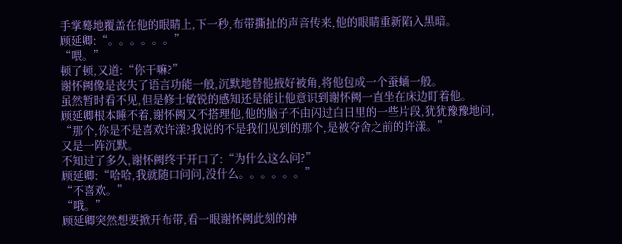手掌蓦地覆盖在他的眼睛上,下一秒,布带撕扯的声音传来,他的眼睛重新陷入黑暗。
顾延卿:“。。。。。。”
“喂。”
顿了顿,又道:“你干嘛?”
谢怀阙像是丧失了语言功能一般,沉默地替他掖好被角,将他包成一个蚕蛹一般。
虽然暂时看不见,但是修士敏锐的感知还是能让他意识到谢怀阙一直坐在床边盯着他。
顾延卿根本睡不着,谢怀阙又不搭理他,他的脑子不由闪过白日里的一些片段,犹犹豫豫地问,
“那个,你是不是喜欢许漾?我说的不是我们见到的那个,是被夺舍之前的许漾。”
又是一阵沉默。
不知过了多久,谢怀阙终于开口了:“为什么这么问?”
顾延卿:“哈哈,我就随口问问,没什么。。。。。。”
“不喜欢。”
“哦。”
顾延卿突然想要掀开布带,看一眼谢怀阙此刻的神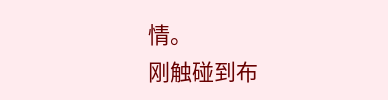情。
刚触碰到布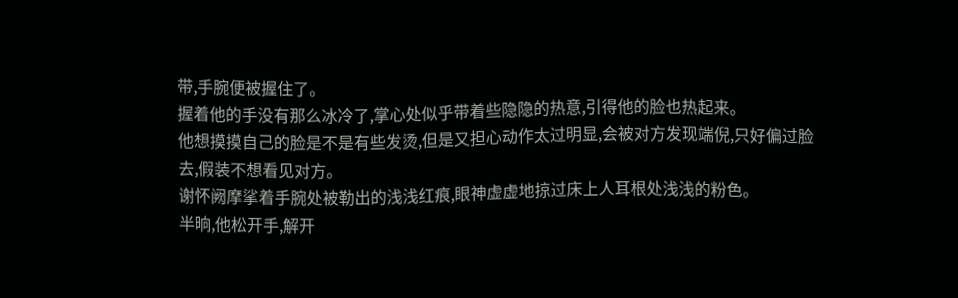带,手腕便被握住了。
握着他的手没有那么冰冷了,掌心处似乎带着些隐隐的热意,引得他的脸也热起来。
他想摸摸自己的脸是不是有些发烫,但是又担心动作太过明显,会被对方发现端倪,只好偏过脸去,假装不想看见对方。
谢怀阙摩挲着手腕处被勒出的浅浅红痕,眼神虚虚地掠过床上人耳根处浅浅的粉色。
半晌,他松开手,解开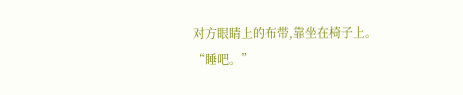对方眼睛上的布带,靠坐在椅子上。
“睡吧。”